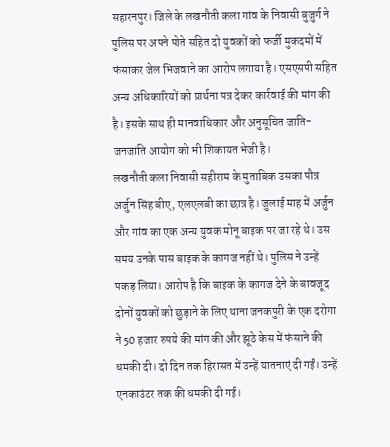सहारनपुर। जिले के लखनौती कला गांव के निवासी बुजुर्ग ने पुलिस पर अपने पोते सहित दो युवकों को फर्जी मुकदमों में फंसाकर जेल भिजवाने का आरोप लगाया है। एसएसपी सहित अन्य अधिकारियों को प्रार्थना पत्र देकर कार्रवाई की मांग की है। इसके साथ ही मानवाधिकार और अनुसूचित जाति-जनजाति आयोग को भी शिकायत भेजी है।
लखनौती कला निवासी सहीराम के मुताबिक उसका पौत्र अर्जुन सिंह बीए, एलएलबी का छात्र है। जुलाई माह में अर्जुन और गांव का एक अन्य युवक मोनू बाइक पर जा रहे थे। उस समय उनके पास बाइक के कागज नहीं थे। पुलिस ने उन्हें पकड़ लिया। आरोप है कि बाइक के कागज देने के बावजूद दोनों युवकों को छुड़ाने के लिए थाना जनकपुरी के एक दरोगा ने 50 हजार रुपये की मांग की और झूठे केस में फंसाने की धमकी दी। दो दिन तक हिरासत में उन्हें यातनाएं दी गईं। उन्हें एनकाउंटर तक की धमकी दी गई।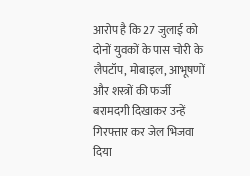आरोप है कि 27 जुलाई को दोनों युवकों के पास चोरी के लैपटॉप, मोबाइल, आभूषणों और शस्त्रों की फर्जी बरामदगी दिखाकर उन्हें गिरफ्तार कर जेल भिजवा दिया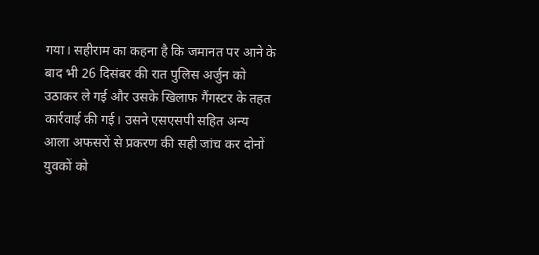गया। सहीराम का कहना है कि जमानत पर आने के बाद भी 26 दिसंबर की रात पुलिस अर्जुन को उठाकर ले गई और उसके खिलाफ गैंगस्टर के तहत कार्रवाई की गई। उसने एसएसपी सहित अन्य आला अफसरों से प्रकरण की सही जांच कर दोनों युवकों को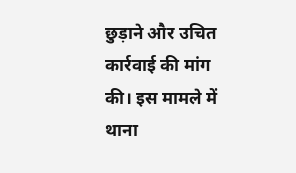छुड़ाने और उचित कार्रवाई की मांग की। इस मामले में थाना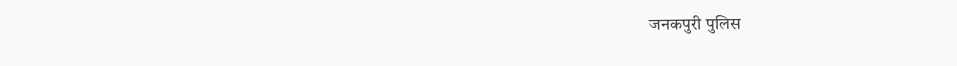जनकपुरी पुलिस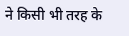ने किसी भी तरह के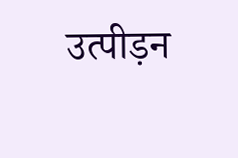उत्पीड़न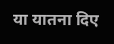या यातना दिए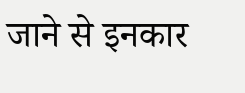जाने से इनकार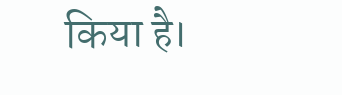किया है।